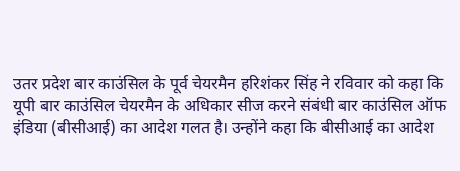उतर प्रदेश बार काउंसिल के पूर्व चेयरमैन हरिशंकर सिंह ने रविवार को कहा कि यूपी बार काउंसिल चेयरमैन के अधिकार सीज करने संबंधी बार काउंसिल ऑफ इंडिया (बीसीआई) का आदेश गलत है। उन्होंने कहा कि बीसीआई का आदेश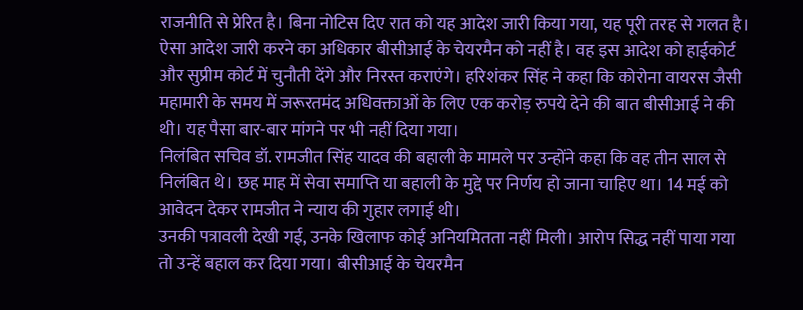राजनीति से प्रेरित है। बिना नोटिस दिए रात को यह आदेश जारी किया गया, यह पूरी तरह से गलत है।
ऐसा आदेश जारी करने का अधिकार बीसीआई के चेयरमैन को नहीं है। वह इस आदेश को हाईकोर्ट और सुप्रीम कोर्ट में चुनौती देंगे और निरस्त कराएंगे। हरिशंकर सिंह ने कहा कि कोरोना वायरस जैसी महामारी के समय में जरूरतमंद अधिवक्ताओं के लिए एक करोड़ रुपये देने की बात बीसीआई ने की थी। यह पैसा बार-बार मांगने पर भी नहीं दिया गया।
निलंबित सचिव डॉ. रामजीत सिंह यादव की बहाली के मामले पर उन्होंने कहा कि वह तीन साल से निलंबित थे। छह माह में सेवा समाप्ति या बहाली के मुद्दे पर निर्णय हो जाना चाहिए था। 14 मई को आवेदन देकर रामजीत ने न्याय की गुहार लगाई थी।
उनकी पत्रावली देखी गई, उनके खिलाफ कोई अनियमितता नहीं मिली। आरोप सिद्ध नहीं पाया गया तो उन्हें बहाल कर दिया गया। बीसीआई के चेयरमैन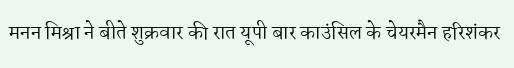मनन मिश्रा ने बीते शुक्रवार की रात यूपी बार काउंसिल के चेयरमैन हरिशंकर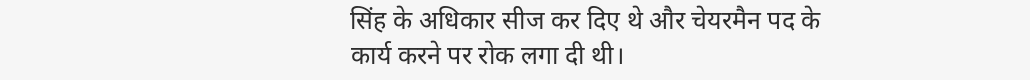सिंह के अधिकार सीज कर दिए थे और चेयरमैन पद के कार्य करने पर रोक लगा दी थी।